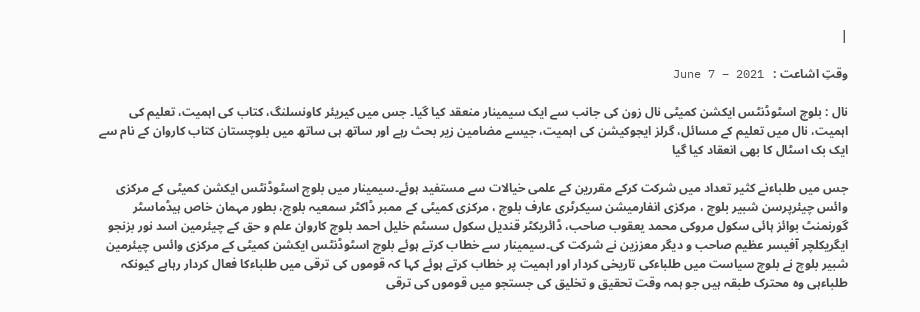|

وقتِ اشاعت :   June 7 – 2021

نال : بلوچ اسٹوڈنٹس ایکشن کمیٹی نال زون کی جانب سے ایک سیمینار منعقد کیا گیا۔ جس میں کیریئر کاونسلنگ، کتاب کی اہمیت، تعلیم کی اہمیت، نال میں تعلیم کے مسائل، گرلز ایجوکیشن کی اہمیت، جیسے مضامین زیر بحث رہے اور ساتھ ہی ساتھ میں بلوچستان کتاب کاروان کے نام سے ایک بک اسٹال کا بھی انعقاد کیا گیا

جس میں طلباءنے کثیر تعداد میں شرکت کرکے مقررین کے علمی خیالات سے مستفید ہوئے۔سیمینار میں بلوچ اسٹوڈنٹس ایکشن کمیٹی کے مرکزی وائس چیئرپرسن شبیر بلوچ ، مرکزی انفارمیشن سیکرٹری عارف بلوچ ، مرکزی کمیٹی کے ممبر ڈاکٹر سمعیہ بلوچ، بطور مہمان خاص ہیڈماسٹر گورنمنٹ بوائز ہائی سکول مروکی محمد یعقوب صاحب، ڈائریکٹر قندیل سکول سسٹم خلیل احمد بلوچ کاروان علم و حق کے چیئرمین اسد نور بزنجو ایگریکلچر آفیسر عظیم صاحب و دیگر معززین نے شرکت کی۔سیمینار سے خطاب کرتے ہوئے بلوچ اسٹوڈنٹس ایکشن کمیٹی کے مرکزی وائس چیئرمین شبیر بلوچ نے بلوچ سیاست میں طلباءکی تاریخی کردار اور اہمیت پر خطاب کرتے ہوئے کہا کہ قوموں کی ترقی میں طلباءکا فعال کردار رہاہے کیونکہ طلباءہی وہ محترک طبقہ ہیں جو ہمہ وقت تحقیق و تخلیق کی جستجو میں قوموں کی ترقی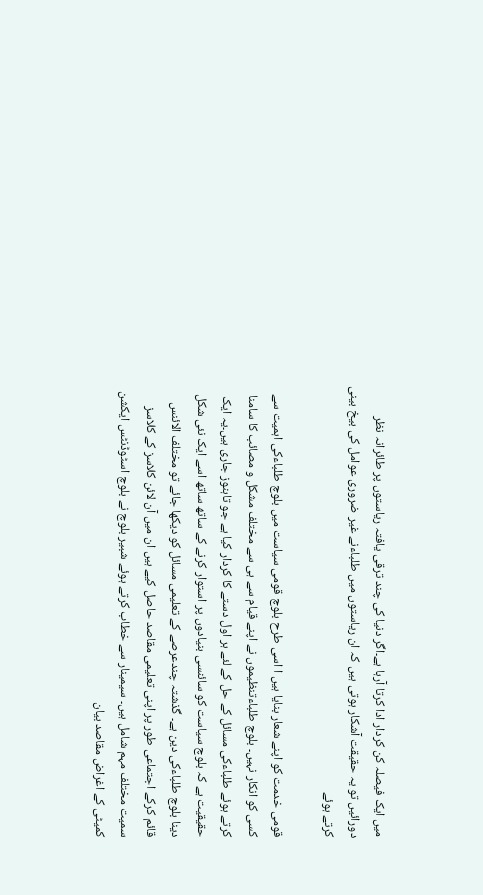میں ایک فیصلہ کن کردار ادا کرتا آرہا ہے۔اگر دنیا کی چند ترقی یافتہ ریاستوں پر طائرانہ نظر دورائیں تو یہ حقیقت آشکار ہوتی ہیں کہ ان ریاستوں میں طلباءنے غیر ضروری عوامل کی بیخ بینی کرتے ہوئے

قومی خدمت کو اپنے شعار بنایا ہیں ا اسی طرح بلوچ قومی سیاست میں بلوچ طلباءکی اہمیت سے کسی کو انکار نہیں۔ بلوچ طلباءتنظیموں نے اپنے قیام سے ہی سے مختلف مشکل و مصائب کا سامنا کرتے ہوئے طلباءکی مسائل کے حل کے لئے ہر اول دستے کا کردار کیا ہے جو تاہنوز جاری ہیں۔یہ ایک حقیقیت ہے کہ بلوچ سیاست کو سائنسی بنیادوں پر استوار کرنے کے ساتھ ساتھ اسے ایک نئی شکل دینا بلوچ طلباءکی دین ہے۔ گذشتہ چندعرصے کے تعلیمی مسائل کو دیکھا جائے تو مختلف الائنس قائم کرکے اجتماعی طور پر اپنی تعلیمی مقاصد حاصل کیے ہیں ان میں آن لائن کلاسز کے کلاسز سمیت مختلف مہم شامل ہیں۔ سیمینار سے خطاب کرتے ہوئے شبیر بلوچ نے بلوچ اسٹوڈنٹس ایکشن کمیٹی کے اغراض مقاصد بیان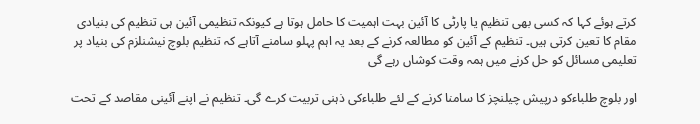کرتے ہوئے کہا کہ کسی بھی تنظیم یا پارٹی کا آئین بہت اہمیت کا حامل ہوتا ہے کیونکہ تنظیمی آئین ہی تنظیم کی بنیادی مقام کا تعین کرتی ہیں۔ تنظیم کے آئین کو مطالعہ کرنے کے بعد یہ اہم پہلو سامنے آتاہے کہ تنظیم بلوچ نیشنلزم کی بنیاد پر تعلیمی مسائل کو حل کرنے میں ہمہ وقت کوشاں رہے گی

اور بلوچ طلباءکو درپیش چیلنچز کا سامنا کرنے کے لئے طلباءکی ذہنی تربیت کرے گی۔ تنظیم نے اپنے آئینی مقاصد کے تحت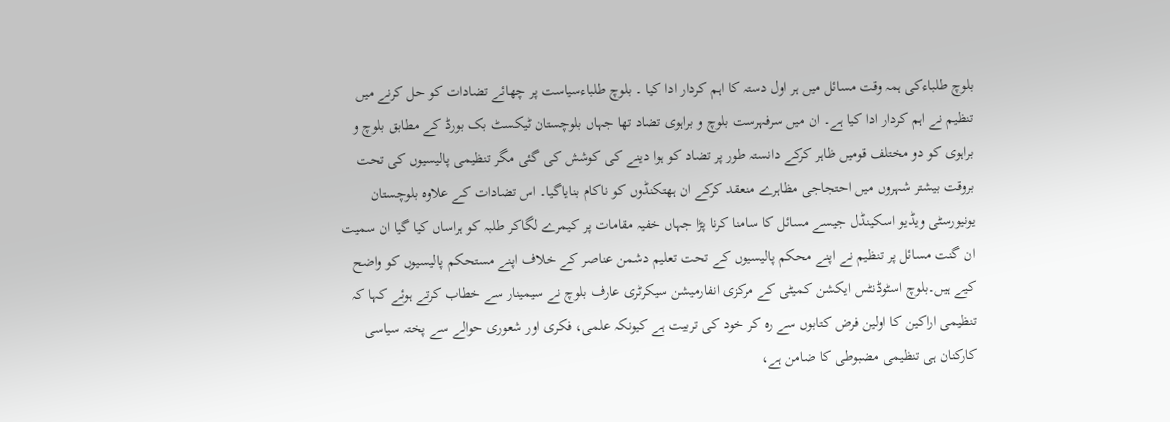بلوچ طلباءکی ہمہ وقت مسائل میں ہر اول دستہ کا اہم کردار ادا کیا ۔ بلوچ طلباءسیاست پر چھائے تضادات کو حل کرنے میں تنظیم نے اہم کردار ادا کیا ہے۔ ان میں سرفہرست بلوچ و براہوی تضاد تھا جہاں بلوچستان ٹیکسٹ بک بورڈ کے مطابق بلوچ و براہوی کو دو مختلف قومیں ظاہر کرکے دانستہ طور پر تضاد کو ہوا دینے کی کوشش کی گئی مگر تنظیمی پالیسیوں کی تحت بروقت بیشتر شہروں میں احتجاجی مظاہرے منعقد کرکے ان ہھتکنڈوں کو ناکام بنایاگیا۔ اس تضادات کے علاوہ بلوچستان یونیورسٹی ویڈیو اسکینڈل جیسے مسائل کا سامنا کرنا پڑا جہاں خفیہ مقامات پر کیمرے لگاکر طلبہ کو ہراساں کیا گیا ان سمیت ان گنت مسائل پر تنظیم نے اپنے محکم پالیسیوں کے تحت تعلیم دشمن عناصر کے خلاف اپنے مستحکم پالیسیوں کو واضح کیے ہیں۔بلوچ اسٹوڈنٹس ایکشن کمیٹی کے مرکزی انفارمیشن سیکرٹری عارف بلوچ نے سیمینار سے خطاب کرتے ہوئے کہا کہ تنظیمی اراکین کا اولین فرض کتابوں سے رہ کر خود کی تربیت ہے کیونکہ علمی، فکری اور شعوری حوالے سے پختہ سیاسی کارکنان ہی تنظیمی مضبوطی کا ضامن ہے،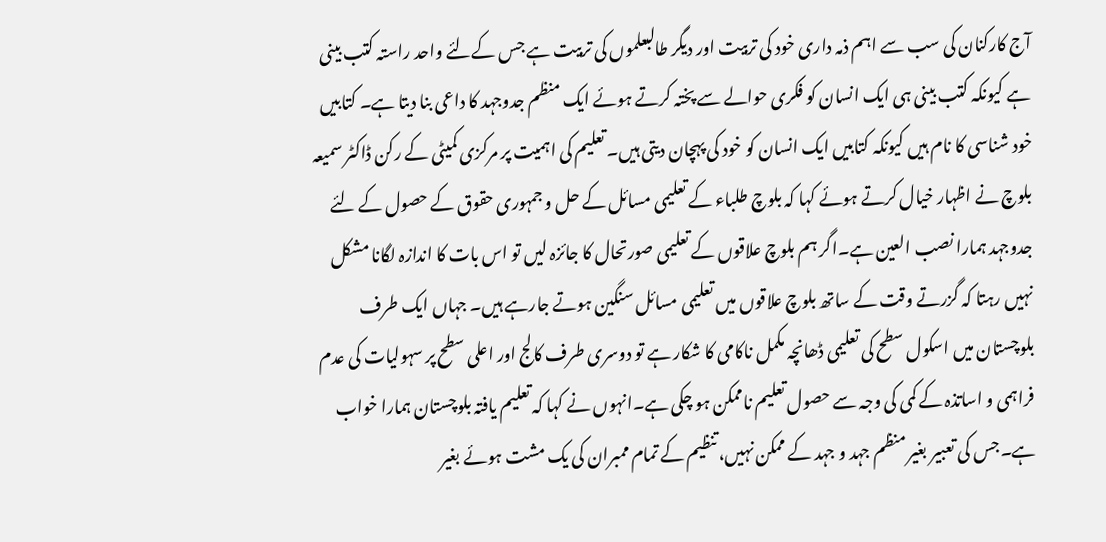آج کارکنان کی سب سے اہم ذمہ داری خود کی تربیت اور دیگر طالبعلموں کی تربیت ہے جس کےلئے واحد راستہ کتب بینی ہے کیونکہ کتب بینی ہی ایک انسان کو فکری حوالے سے پختہ کرتے ہوئے ایک منظم جدوجہد کا داعی بنا دیتا ہے۔ کتابیں خود شناسی کا نام ہیں کیونکہ کتابیں ایک انسان کو خود کی پہچان دیتی ہیں۔ تعلیم کی اہمیت پر مرکزی کمیٹی کے رکن ڈاکٹر سمیعہ بلوچ نے اظہار خیال کرتے ہوئے کہا کہ بلوچ طلباء کے تعلیمی مسائل کے حل و جمہوری حقوق کے حصول کے لئے جدوجہد ہمارا نصب العین ہے۔اگر ہم بلوچ علاقوں کے تعلیمی صورتحال کا جائزہ لیں تو اس بات کا اندازہ لگانا مشکل نہیں رہتا کہ گزرتے وقت کے ساتھ بلوچ علاقوں میں تعلیمی مسائل سنگین ہوتے جارہے ہیں۔ جہاں ایک طرف بلوچستان میں اسکول سطح کی تعلیمی ڈھانچہ مکمل ناکامی کا شکار ہے تو دوسری طرف کالج اور اعلی سطح پر سہولیات کی عدم فراہمی و اساتذہ کے کمی کی وجہ سے حصول تعلیم ناممکن ہو چکی ہے۔انہوں نے کہا کہ تعلیم یافتہ بلوچستان ہمارا خواب ہے۔جس کی تعبیر بغیر منظم جہد و جہد کے ممکن نہیں، تنظیم کے تمام ممبران کی یک مشت ہوئے بغیر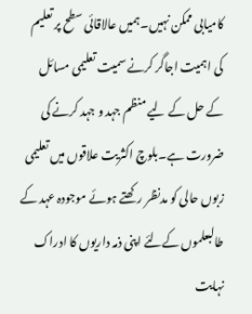کامیابی ممکن نہیں۔ہمیں عالاقائی سطح پر تعلیم کی اہمیت اجاگر کرنے سمیت تعلیمی مسائل کے حل کے لیے منظم جہد و جہد کرنے کی ضرورت ہے۔بلوچ اکثریت علاقوں میں تعلیمی زبوں حالی کو مدنظر رکھتے ہوئے موجودہ عہد کے طالبعلموں کےلئے اپنی ذمہ داریوں کا ادراک نہایت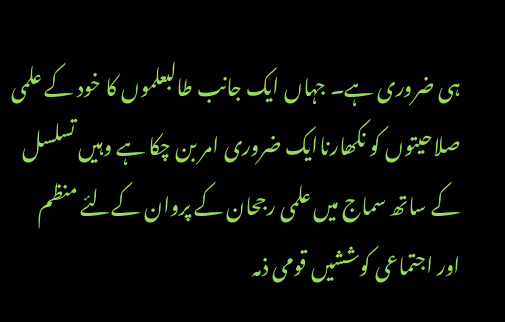ہی ضروری ہے۔ جہاں ایک جانب طالبعلموں کا خود کے علمی صلاحیتوں کو نکھارناایک ضروری امر بن چکا ہے وہیں تسلسل کے ساتھ سماج میں علمی رجحان کے پروان کےلئے منظم اور اجتماعی کوششیں قومی ذمہ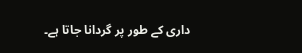داری کے طور پر گردانا جاتا ہے۔